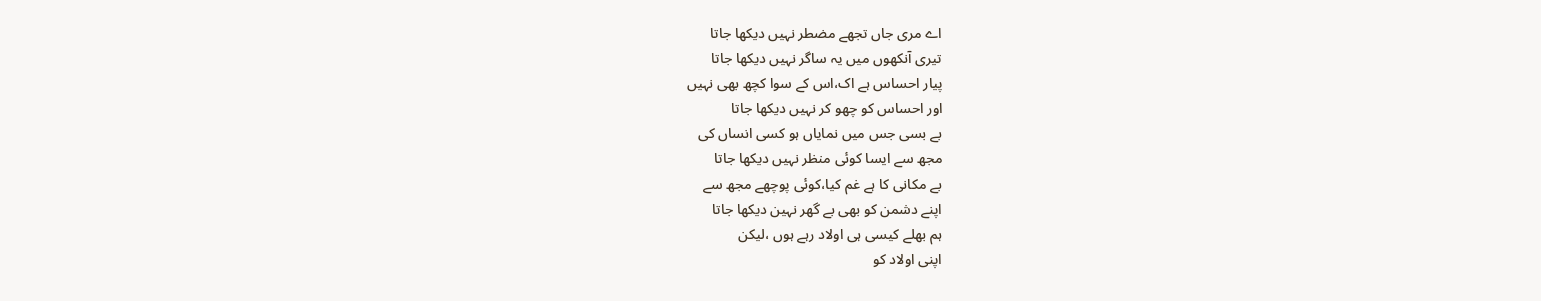اے مری جاں تجھے مضطر نہیں دیکھا جاتا
تیری آنکھوں میں یہ ساگر نہیں دیکھا جاتا
پیار احساس ہے اک،اس کے سوا کچھ بھی نہیں
اور احساس کو چھو کر نہیں دیکھا جاتا
بے بسی جس میں نمایاں ہو کسی انساں کی
مجھ سے ایسا کوئی منظر نہیں دیکھا جاتا
بے مکانی کا ہے غم کیا،کوئی پوچھے مجھ سے
اپنے دشمن کو بھی بے گھر نہین دیکھا جاتا
ہم بھلے کیسی ہی اولاد رہے ہوں ،لیکن
اپنی اولاد کو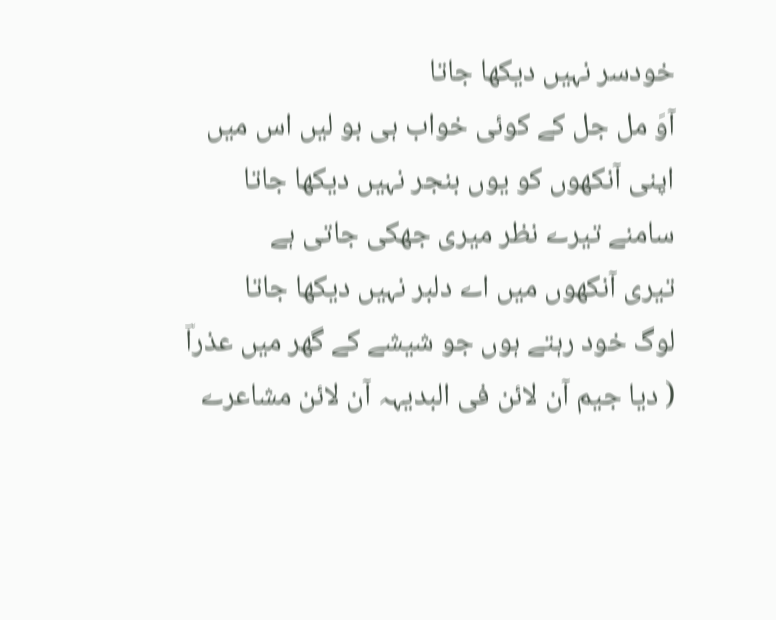خودسر نہیں دیکھا جاتا
آوَ مل جل کے کوئی خواب ہی بو لیں اس میں
اپنی آنکھوں کو یوں بنجر نہیں دیکھا جاتا
سامنے تیرے نظر میری جھکی جاتی ہے
تیری آنکھوں میں اے دلبر نہیں دیکھا جاتا
لوگ خود رہتے ہوں جو شیشے کے گھر میں عذراؔ
( دیا جیم آن لائن فی البدیہہ آن لائن مشاعرے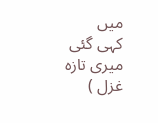میں
کہی گئی میری تازہ غزل )